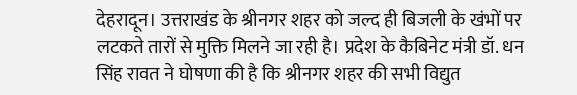देहरादून। उत्तराखंड के श्रीनगर शहर को जल्द ही बिजली के खंभों पर लटकते तारों से मुक्ति मिलने जा रही है। प्रदेश के कैबिनेट मंत्री डॉ. धन सिंह रावत ने घोषणा की है कि श्रीनगर शहर की सभी विद्युत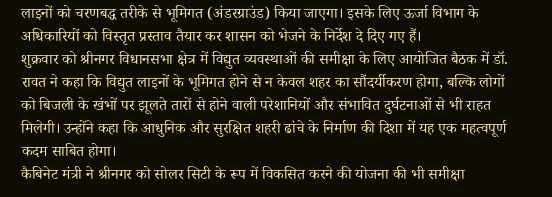लाइनों को चरणबद्ध तरीके से भूमिगत (अंडरग्राउंड) किया जाएगा। इसके लिए ऊर्जा विभाग के अधिकारियों को विस्तृत प्रस्ताव तैयार कर शासन को भेजने के निर्देश दे दिए गए हैं।
शुक्रवार को श्रीनगर विधानसभा क्षेत्र में विद्युत व्यवस्थाओं की समीक्षा के लिए आयोजित बैठक में डॉ. रावत ने कहा कि विद्युत लाइनों के भूमिगत होने से न केवल शहर का सौंदर्यीकरण होगा, बल्कि लोगों को बिजली के खंभों पर झूलते तारों से होने वाली परेशानियों और संभावित दुर्घटनाओं से भी राहत मिलेगी। उन्होंने कहा कि आधुनिक और सुरक्षित शहरी ढांचे के निर्माण की दिशा में यह एक महत्वपूर्ण कदम साबित होगा।
कैबिनेट मंत्री ने श्रीनगर को सोलर सिटी के रूप में विकसित करने की योजना की भी समीक्षा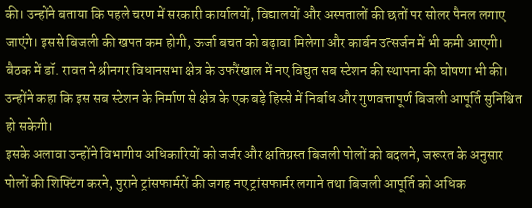की। उन्होंने बताया कि पहले चरण में सरकारी कार्यालयों, विद्यालयों और अस्पतालों की छतों पर सोलर पैनल लगाए जाएंगे। इससे बिजली की खपत कम होगी, ऊर्जा बचत को बढ़ावा मिलेगा और कार्बन उत्सर्जन में भी कमी आएगी।
बैठक में डॉ. रावत ने श्रीनगर विधानसभा क्षेत्र के उफरैंखाल में नए विद्युत सब स्टेशन की स्थापना की घोषणा भी की। उन्होंने कहा कि इस सब स्टेशन के निर्माण से क्षेत्र के एक बड़े हिस्से में निर्बाध और गुणवत्तापूर्ण बिजली आपूर्ति सुनिश्चित हो सकेगी।
इसके अलावा उन्होंने विभागीय अधिकारियों को जर्जर और क्षतिग्रस्त बिजली पोलों को बदलने, जरूरत के अनुसार पोलों की शिफ्टिंग करने, पुराने ट्रांसफार्मरों की जगह नए ट्रांसफार्मर लगाने तथा बिजली आपूर्ति को अधिक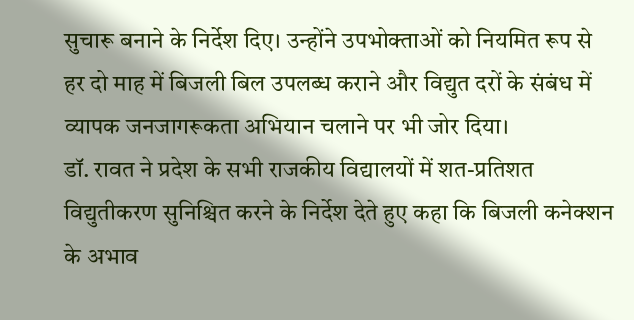सुचारू बनाने के निर्देश दिए। उन्होंने उपभोक्ताओं को नियमित रूप से हर दो माह में बिजली बिल उपलब्ध कराने और विद्युत दरों के संबंध में व्यापक जनजागरूकता अभियान चलाने पर भी जोर दिया।
डॉ. रावत ने प्रदेश के सभी राजकीय विद्यालयों में शत-प्रतिशत विद्युतीकरण सुनिश्चित करने के निर्देश देते हुए कहा कि बिजली कनेक्शन के अभाव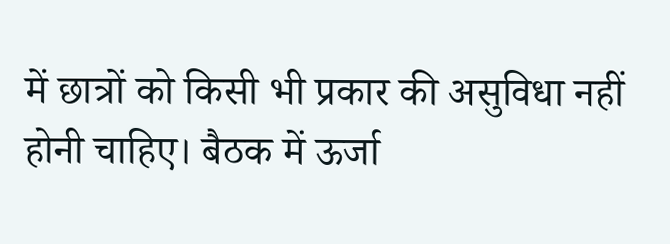में छात्रों को किसी भी प्रकार की असुविधा नहीं होनी चाहिए। बैठक में ऊर्जा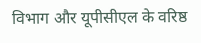विभाग और यूपीसीएल के वरिष्ठ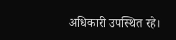अधिकारी उपस्थित रहे।